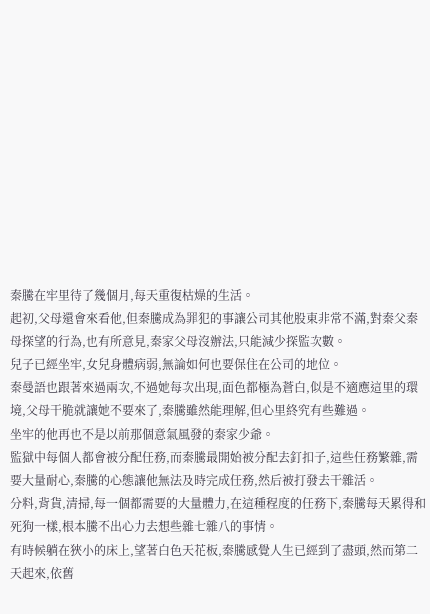秦騰在牢里待了幾個月,每天重復枯燥的生活。
起初,父母還會來看他,但秦騰成為罪犯的事讓公司其他股東非常不滿,對秦父秦母探望的行為,也有所意見,秦家父母沒辦法,只能減少探監次數。
兒子已經坐牢,女兒身體病弱,無論如何也要保住在公司的地位。
秦曼語也跟著來過兩次,不過她每次出現,面色都極為蒼白,似是不適應這里的環境,父母干脆就讓她不要來了,秦騰雖然能理解,但心里終究有些難過。
坐牢的他再也不是以前那個意氣風發的秦家少爺。
監獄中每個人都會被分配任務,而秦騰最開始被分配去釘扣子,這些任務繁雜,需要大量耐心,秦騰的心態讓他無法及時完成任務,然后被打發去干雜活。
分料,背貨,清掃,每一個都需要的大量體力,在這種程度的任務下,秦騰每天累得和死狗一樣,根本騰不出心力去想些雜七雜八的事情。
有時候躺在狹小的床上,望著白色天花板,秦騰感覺人生已經到了盡頭,然而第二天起來,依舊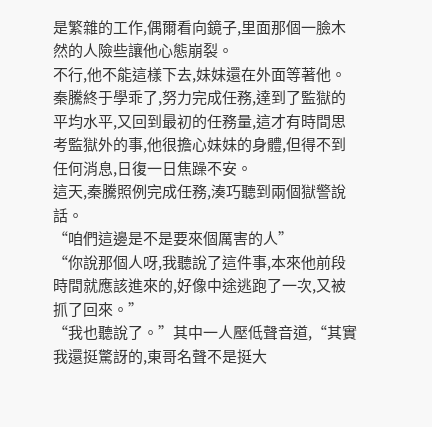是繁雜的工作,偶爾看向鏡子,里面那個一臉木然的人險些讓他心態崩裂。
不行,他不能這樣下去,妹妹還在外面等著他。
秦騰終于學乖了,努力完成任務,達到了監獄的平均水平,又回到最初的任務量,這才有時間思考監獄外的事,他很擔心妹妹的身體,但得不到任何消息,日復一日焦躁不安。
這天,秦騰照例完成任務,湊巧聽到兩個獄警說話。
“咱們這邊是不是要來個厲害的人”
“你說那個人呀,我聽說了這件事,本來他前段時間就應該進來的,好像中途逃跑了一次,又被抓了回來。”
“我也聽說了。”其中一人壓低聲音道,“其實我還挺驚訝的,東哥名聲不是挺大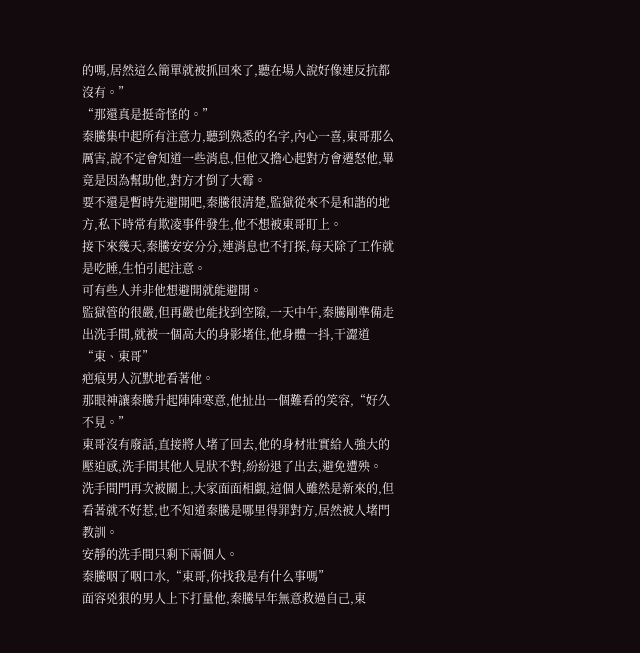的嗎,居然這么簡單就被抓回來了,聽在場人說好像連反抗都沒有。”
“那還真是挺奇怪的。”
秦騰集中起所有注意力,聽到熟悉的名字,內心一喜,東哥那么厲害,說不定會知道一些消息,但他又擔心起對方會遷怒他,畢竟是因為幫助他,對方才倒了大霉。
要不還是暫時先避開吧,秦騰很清楚,監獄從來不是和諧的地方,私下時常有欺凌事件發生,他不想被東哥盯上。
接下來幾天,秦騰安安分分,連消息也不打探,每天除了工作就是吃睡,生怕引起注意。
可有些人并非他想避開就能避開。
監獄管的很嚴,但再嚴也能找到空隙,一天中午,秦騰剛準備走出洗手間,就被一個高大的身影堵住,他身體一抖,干澀道“東、東哥”
疤痕男人沉默地看著他。
那眼神讓秦騰升起陣陣寒意,他扯出一個難看的笑容,“好久不見。”
東哥沒有廢話,直接將人堵了回去,他的身材壯實給人強大的壓迫感,洗手間其他人見狀不對,紛紛退了出去,避免遭殃。
洗手間門再次被關上,大家面面相覷,這個人雖然是新來的,但看著就不好惹,也不知道秦騰是哪里得罪對方,居然被人堵門教訓。
安靜的洗手間只剩下兩個人。
秦騰咽了咽口水,“東哥,你找我是有什么事嗎”
面容兇狠的男人上下打量他,秦騰早年無意救過自己,東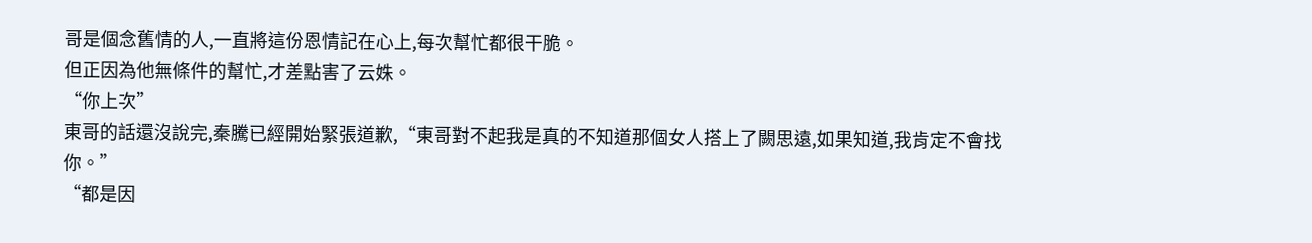哥是個念舊情的人,一直將這份恩情記在心上,每次幫忙都很干脆。
但正因為他無條件的幫忙,才差點害了云姝。
“你上次”
東哥的話還沒說完,秦騰已經開始緊張道歉,“東哥對不起我是真的不知道那個女人搭上了闕思遠,如果知道,我肯定不會找你。”
“都是因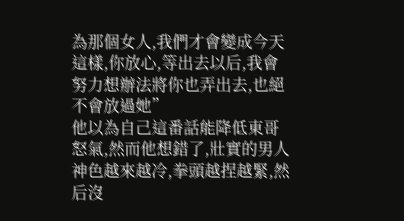為那個女人,我們才會變成今天這樣,你放心,等出去以后,我會努力想辦法將你也弄出去,也絕不會放過她”
他以為自己這番話能降低東哥怒氣,然而他想錯了,壯實的男人神色越來越冷,拳頭越捏越緊,然后沒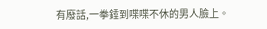有廢話,一拳錘到喋喋不休的男人臉上。